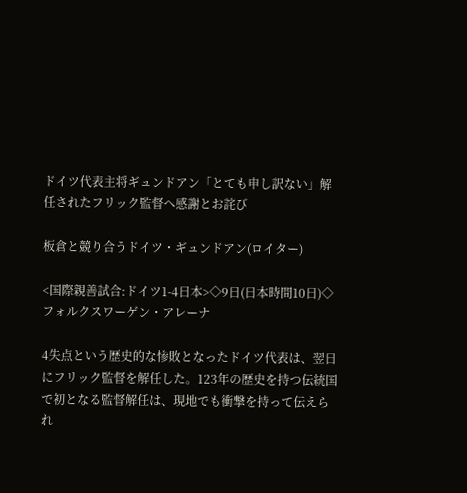ドイツ代表主将ギュンドアン「とても申し訳ない」解任されたフリック監督へ感謝とお詫び

板倉と競り合うドイツ・ギュンドアン(ロイター)

<国際親善試合:ドイツ1-4日本>◇9日(日本時間10日)◇フォルクスワーゲン・アレーナ

4失点という歴史的な惨敗となったドイツ代表は、翌日にフリック監督を解任した。123年の歴史を持つ伝統国で初となる監督解任は、現地でも衝撃を持って伝えられ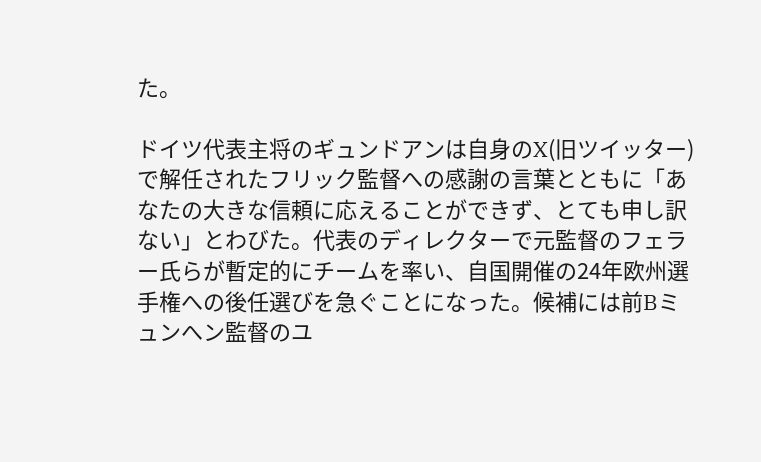た。

ドイツ代表主将のギュンドアンは自身のX(旧ツイッター)で解任されたフリック監督への感謝の言葉とともに「あなたの大きな信頼に応えることができず、とても申し訳ない」とわびた。代表のディレクターで元監督のフェラー氏らが暫定的にチームを率い、自国開催の24年欧州選手権への後任選びを急ぐことになった。候補には前Bミュンへン監督のユ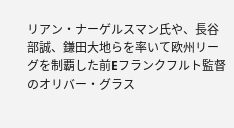リアン・ナーゲルスマン氏や、長谷部誠、鎌田大地らを率いて欧州リーグを制覇した前Eフランクフルト監督のオリバー・グラス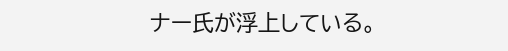ナー氏が浮上している。